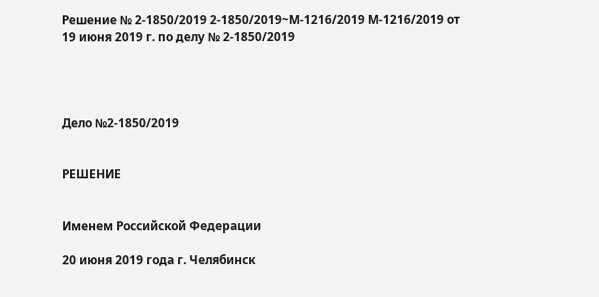Решение № 2-1850/2019 2-1850/2019~М-1216/2019 М-1216/2019 от 19 июня 2019 г. по делу № 2-1850/2019




Дело №2-1850/2019


РЕШЕНИЕ


Именем Российской Федерации

20 июня 2019 года г. Челябинск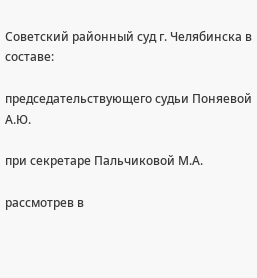Советский районный суд г. Челябинска в составе:

председательствующего судьи Поняевой А.Ю.

при секретаре Пальчиковой М.А.

рассмотрев в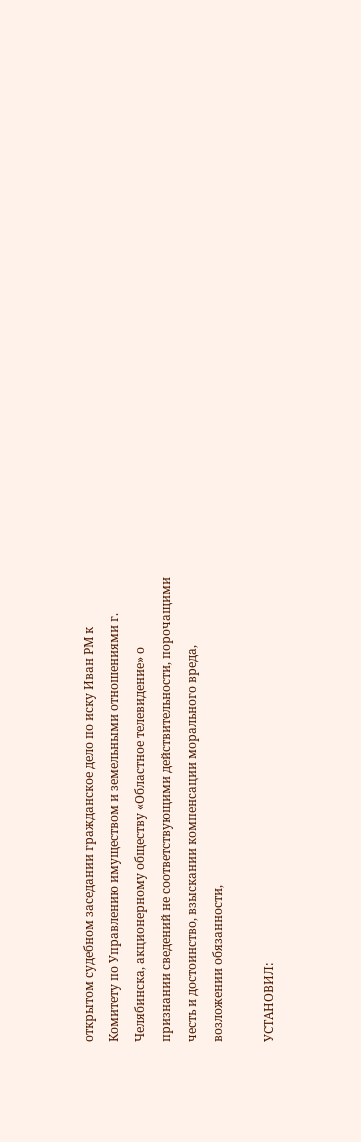открытом судебном заседании гражданское дело по иску Иван РМ к Комитету по Управлению имуществом и земельными отношениями г. Челябинска, акционерному обществу «Областное телевидение» о признании сведений не соответствующими действительности, порочащими честь и достоинство, взыскании компенсации морального вреда, возложении обязанности,

УСТАНОВИЛ: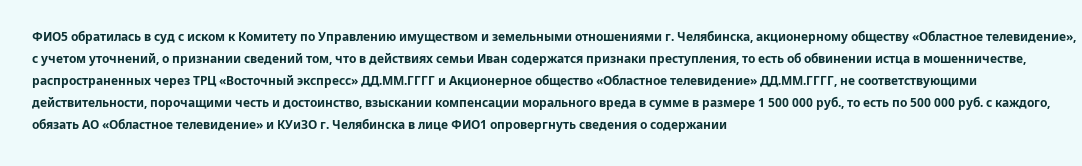ФИО5 обратилась в суд с иском к Комитету по Управлению имуществом и земельными отношениями г. Челябинска, акционерному обществу «Областное телевидение», с учетом уточнений, о признании сведений том, что в действиях семьи Иван содержатся признаки преступления, то есть об обвинении истца в мошенничестве, распространенных через ТРЦ «Восточный экспресс» ДД.ММ.ГГГГ и Акционерное общество «Областное телевидение» ДД.ММ.ГГГГ, не соответствующими действительности, порочащими честь и достоинство, взыскании компенсации морального вреда в сумме в размере 1 500 000 руб., то есть по 500 000 руб. с каждого, обязать АО «Областное телевидение» и КУиЗО г. Челябинска в лице ФИО1 опровергнуть сведения о содержании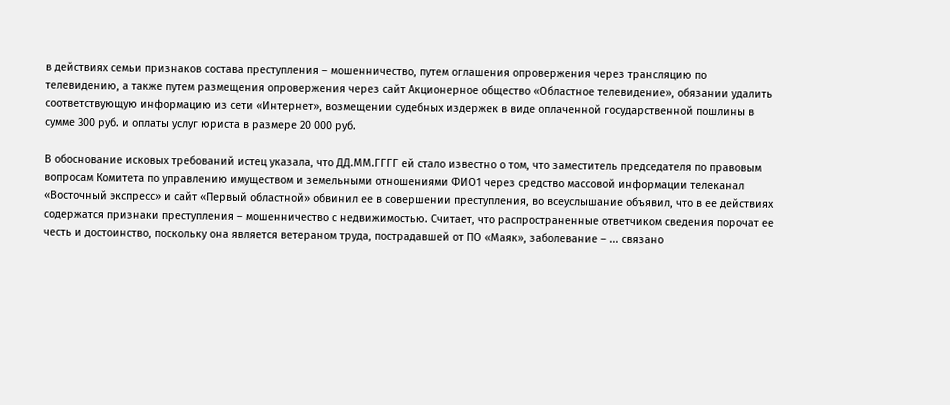в действиях семьи признаков состава преступления – мошенничество, путем оглашения опровержения через трансляцию по телевидению, а также путем размещения опровержения через сайт Акционерное общество «Областное телевидение», обязании удалить соответствующую информацию из сети «Интернет», возмещении судебных издержек в виде оплаченной государственной пошлины в сумме 300 руб. и оплаты услуг юриста в размере 20 000 руб.

В обоснование исковых требований истец указала, что ДД.ММ.ГГГГ ей стало известно о том, что заместитель председателя по правовым вопросам Комитета по управлению имуществом и земельными отношениями ФИО1 через средство массовой информации телеканал «Восточный экспресс» и сайт «Первый областной» обвинил ее в совершении преступления, во всеуслышание объявил, что в ее действиях содержатся признаки преступления – мошенничество с недвижимостью. Считает, что распространенные ответчиком сведения порочат ее честь и достоинство, поскольку она является ветераном труда, пострадавшей от ПО «Маяк», заболевание – ... связано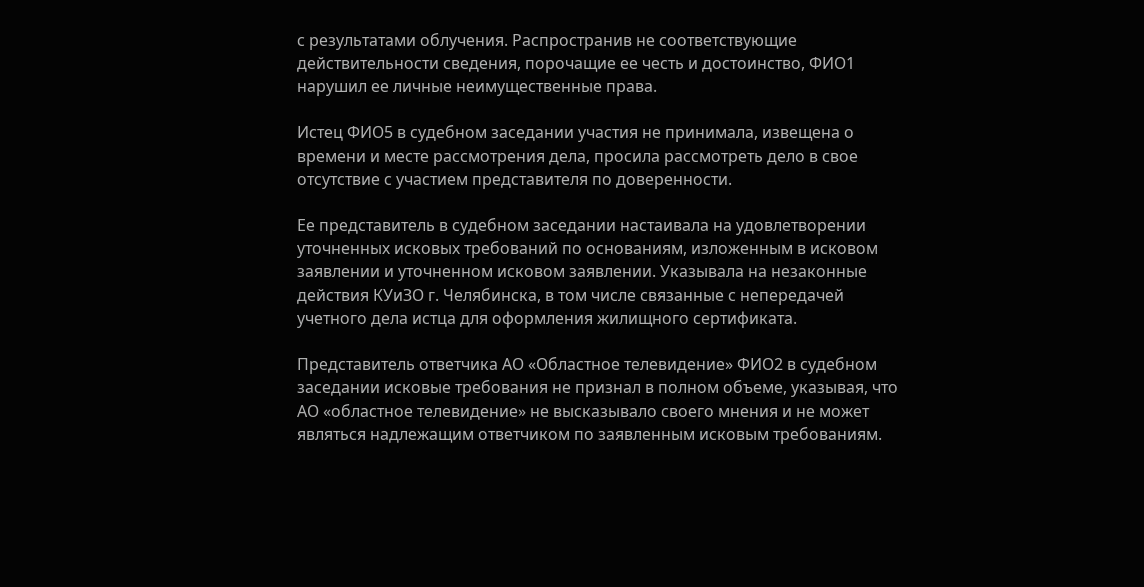с результатами облучения. Распространив не соответствующие действительности сведения, порочащие ее честь и достоинство, ФИО1 нарушил ее личные неимущественные права.

Истец ФИО5 в судебном заседании участия не принимала, извещена о времени и месте рассмотрения дела, просила рассмотреть дело в свое отсутствие с участием представителя по доверенности.

Ее представитель в судебном заседании настаивала на удовлетворении уточненных исковых требований по основаниям, изложенным в исковом заявлении и уточненном исковом заявлении. Указывала на незаконные действия КУиЗО г. Челябинска, в том числе связанные с непередачей учетного дела истца для оформления жилищного сертификата.

Представитель ответчика АО «Областное телевидение» ФИО2 в судебном заседании исковые требования не признал в полном объеме, указывая, что АО «областное телевидение» не высказывало своего мнения и не может являться надлежащим ответчиком по заявленным исковым требованиям.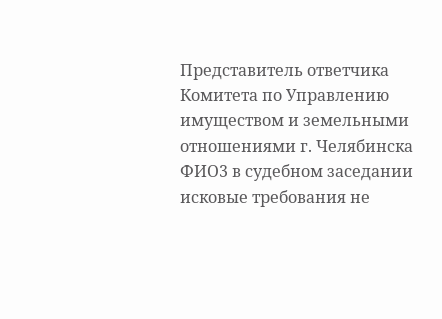Представитель ответчика Комитета по Управлению имуществом и земельными отношениями г. Челябинска ФИО3 в судебном заседании исковые требования не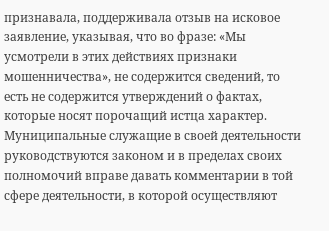признавала, поддерживала отзыв на исковое заявление, указывая, что во фразе: «Мы усмотрели в этих действиях признаки мошенничества», не содержится сведений, то есть не содержится утверждений о фактах, которые носят порочащий истца характер. Муниципальные служащие в своей деятельности руководствуются законом и в пределах своих полномочий вправе давать комментарии в той сфере деятельности, в которой осуществляют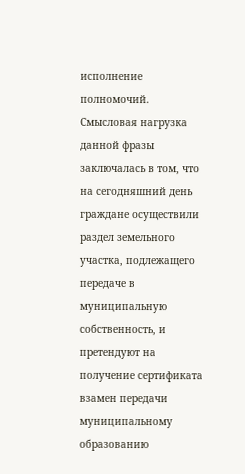исполнение полномочий. Смысловая нагрузка данной фразы заключалась в том, что на сегодняшний день граждане осуществили раздел земельного участка, подлежащего передаче в муниципальную собственность, и претендуют на получение сертификата взамен передачи муниципальному образованию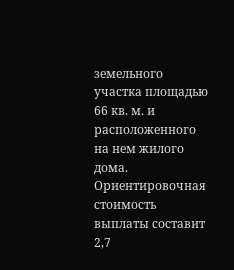земельного участка площадью 66 кв. м. и расположенного на нем жилого дома. Ориентировочная стоимость выплаты составит 2,7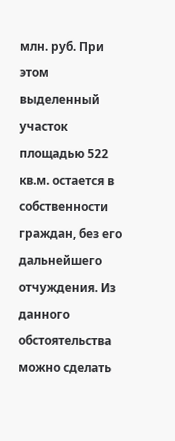млн. руб. При этом выделенный участок площадью 522 кв.м. остается в собственности граждан, без его дальнейшего отчуждения. Из данного обстоятельства можно сделать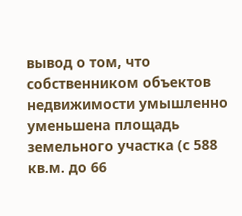вывод о том, что собственником объектов недвижимости умышленно уменьшена площадь земельного участка (с 588 кв.м. до 66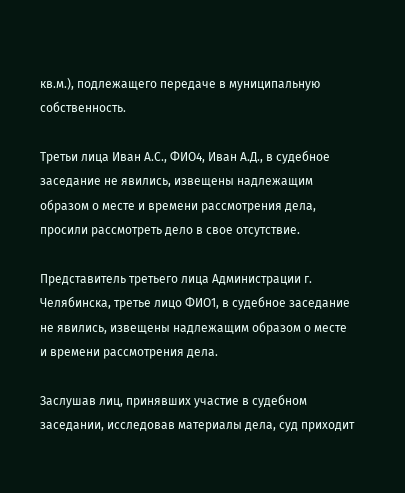кв.м.), подлежащего передаче в муниципальную собственность.

Третьи лица Иван А.С., ФИО4, Иван А.Д., в судебное заседание не явились, извещены надлежащим образом о месте и времени рассмотрения дела, просили рассмотреть дело в свое отсутствие.

Представитель третьего лица Администрации г. Челябинска, третье лицо ФИО1, в судебное заседание не явились, извещены надлежащим образом о месте и времени рассмотрения дела.

Заслушав лиц, принявших участие в судебном заседании, исследовав материалы дела, суд приходит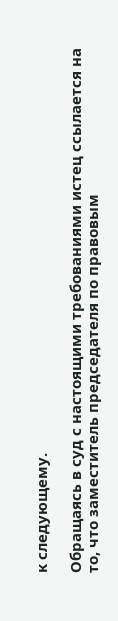к следующему.

Обращаясь в суд с настоящими требованиями истец ссылается на то, что заместитель председателя по правовым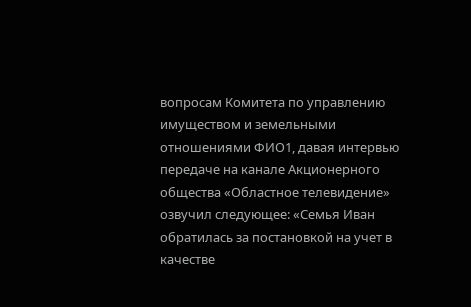вопросам Комитета по управлению имуществом и земельными отношениями ФИО1, давая интервью передаче на канале Акционерного общества «Областное телевидение» озвучил следующее: «Семья Иван обратилась за постановкой на учет в качестве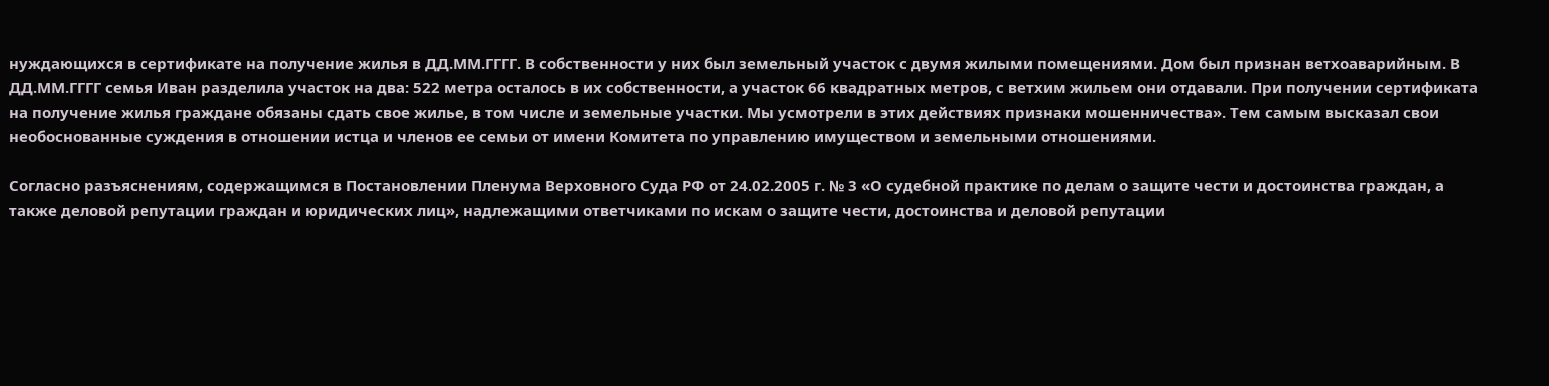нуждающихся в сертификате на получение жилья в ДД.ММ.ГГГГ. В собственности у них был земельный участок с двумя жилыми помещениями. Дом был признан ветхоаварийным. В ДД.ММ.ГГГГ семья Иван разделила участок на два: 522 метра осталось в их собственности, а участок 66 квадратных метров, с ветхим жильем они отдавали. При получении сертификата на получение жилья граждане обязаны сдать свое жилье, в том числе и земельные участки. Мы усмотрели в этих действиях признаки мошенничества». Тем самым высказал свои необоснованные суждения в отношении истца и членов ее семьи от имени Комитета по управлению имуществом и земельными отношениями.

Согласно разъяснениям, содержащимся в Постановлении Пленума Верховного Суда РФ от 24.02.2005 г. № 3 «О судебной практике по делам о защите чести и достоинства граждан, а также деловой репутации граждан и юридических лиц», надлежащими ответчиками по искам о защите чести, достоинства и деловой репутации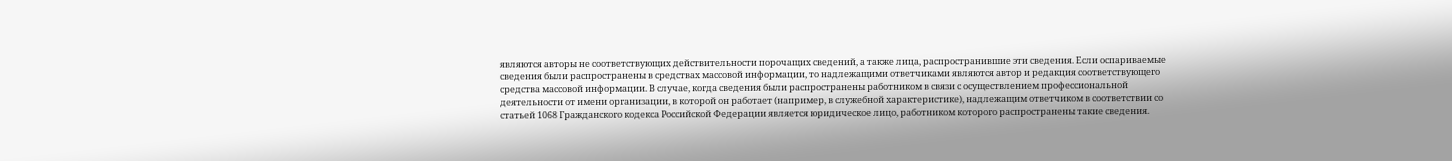являются авторы не соответствующих действительности порочащих сведений, а также лица, распространившие эти сведения. Если оспариваемые сведения были распространены в средствах массовой информации, то надлежащими ответчиками являются автор и редакция соответствующего средства массовой информации. В случае, когда сведения были распространены работником в связи с осуществлением профессиональной деятельности от имени организации, в которой он работает (например, в служебной характеристике), надлежащим ответчиком в соответствии со статьей 1068 Гражданского кодекса Российской Федерации является юридическое лицо, работником которого распространены такие сведения.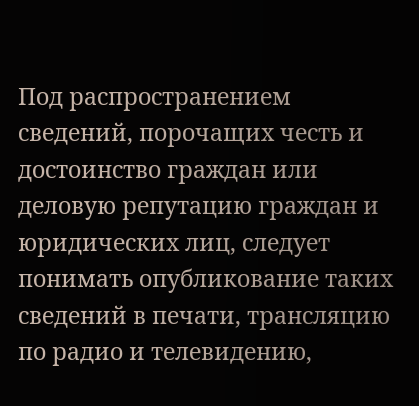Под распространением сведений, порочащих честь и достоинство граждан или деловую репутацию граждан и юридических лиц, следует понимать опубликование таких сведений в печати, трансляцию по радио и телевидению,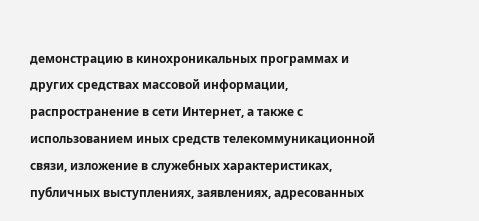демонстрацию в кинохроникальных программах и других средствах массовой информации, распространение в сети Интернет, а также с использованием иных средств телекоммуникационной связи, изложение в служебных характеристиках, публичных выступлениях, заявлениях, адресованных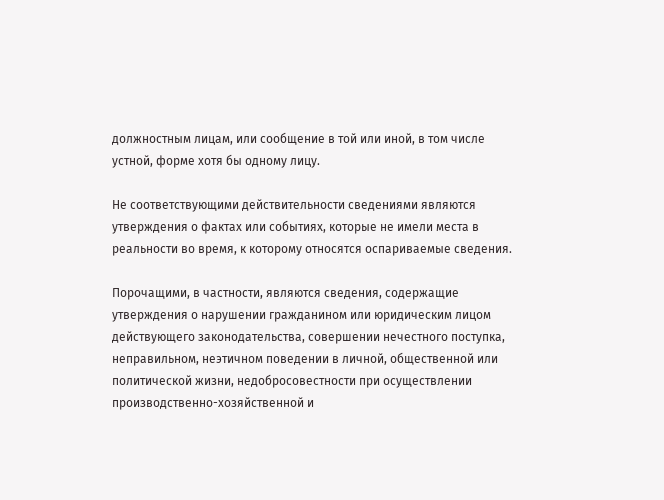должностным лицам, или сообщение в той или иной, в том числе устной, форме хотя бы одному лицу.

Не соответствующими действительности сведениями являются утверждения о фактах или событиях, которые не имели места в реальности во время, к которому относятся оспариваемые сведения.

Порочащими, в частности, являются сведения, содержащие утверждения о нарушении гражданином или юридическим лицом действующего законодательства, совершении нечестного поступка, неправильном, неэтичном поведении в личной, общественной или политической жизни, недобросовестности при осуществлении производственно-хозяйственной и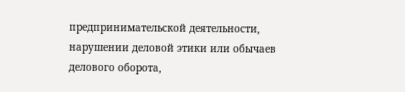предпринимательской деятельности, нарушении деловой этики или обычаев делового оборота,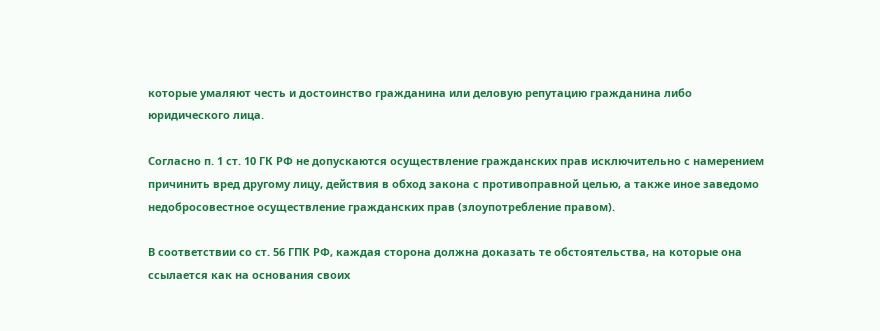которые умаляют честь и достоинство гражданина или деловую репутацию гражданина либо юридического лица.

Согласно п. 1 ст. 10 ГК РФ не допускаются осуществление гражданских прав исключительно с намерением причинить вред другому лицу, действия в обход закона с противоправной целью, а также иное заведомо недобросовестное осуществление гражданских прав (злоупотребление правом).

В соответствии со ст. 56 ГПК РФ, каждая сторона должна доказать те обстоятельства, на которые она ссылается как на основания своих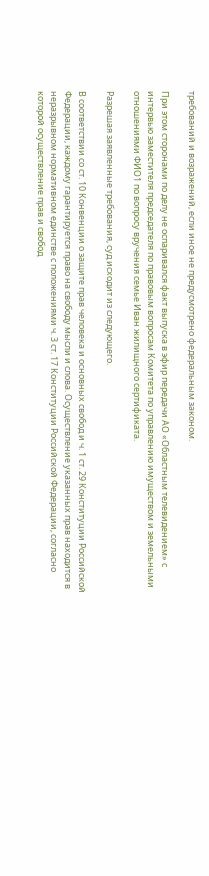требований и возражений, если иное не предусмотрено федеральным законом.

При этом сторонами по делу не оспаривался факт выпуска в эфир передачи АО «Областным телевидением» с интервью заместителя председателя по правовым вопросам Комитета по управлению имуществом и земельными отношениями ФИО1 по вопросу вручения семье Иван жилищного сертификата.

Разрешая заявленные требования, суд исходит из следующего.

В соответствии со ст. 10 Конвенции о защите прав человека и основных свобод и ч. 1 ст. 29 Конституции Российской Федерации, каждому гарантируется право на свободу мысли и слова. Осуществление указанных прав находится в неразрывном нормативном единстве с положениями ч. 3 ст. 17 Конституции Российской Федерации, согласно которой осуществление прав и свобод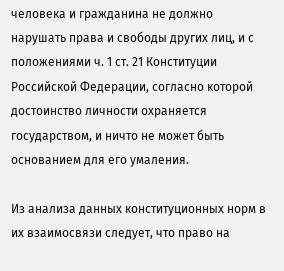человека и гражданина не должно нарушать права и свободы других лиц, и с положениями ч. 1 ст. 21 Конституции Российской Федерации, согласно которой достоинство личности охраняется государством, и ничто не может быть основанием для его умаления.

Из анализа данных конституционных норм в их взаимосвязи следует, что право на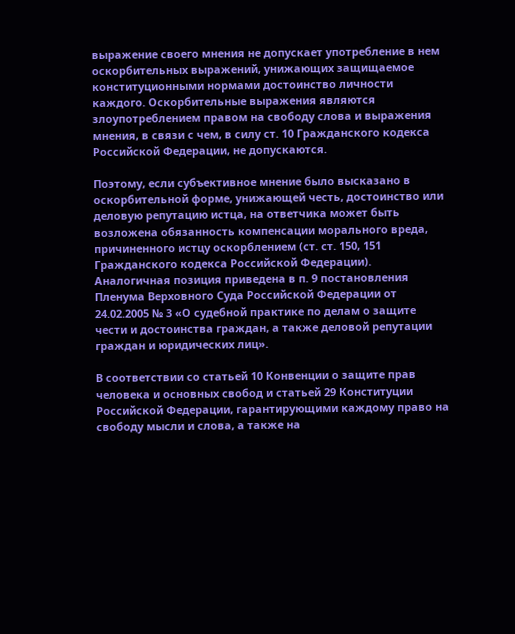выражение своего мнения не допускает употребление в нем оскорбительных выражений, унижающих защищаемое конституционными нормами достоинство личности каждого. Оскорбительные выражения являются злоупотреблением правом на свободу слова и выражения мнения, в связи с чем, в силу ст. 10 Гражданского кодекса Российской Федерации, не допускаются.

Поэтому, если субъективное мнение было высказано в оскорбительной форме, унижающей честь, достоинство или деловую репутацию истца, на ответчика может быть возложена обязанность компенсации морального вреда, причиненного истцу оскорблением (ст. ст. 150, 151 Гражданского кодекса Российской Федерации). Аналогичная позиция приведена в п. 9 постановления Пленума Верховного Суда Российской Федерации от 24.02.2005 № 3 «О судебной практике по делам о защите чести и достоинства граждан, а также деловой репутации граждан и юридических лиц».

В соответствии со статьей 10 Конвенции о защите прав человека и основных свобод и статьей 29 Конституции Российской Федерации, гарантирующими каждому право на свободу мысли и слова, а также на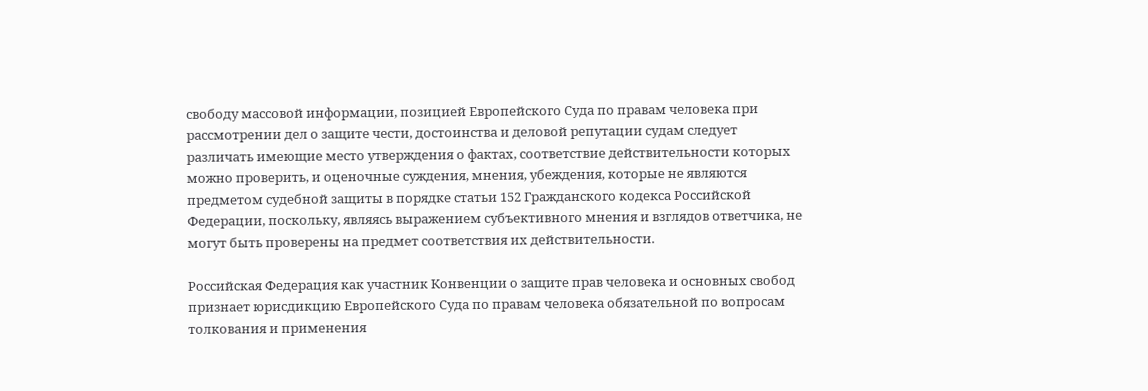свободу массовой информации, позицией Европейского Суда по правам человека при рассмотрении дел о защите чести, достоинства и деловой репутации судам следует различать имеющие место утверждения о фактах, соответствие действительности которых можно проверить, и оценочные суждения, мнения, убеждения, которые не являются предметом судебной защиты в порядке статьи 152 Гражданского кодекса Российской Федерации, поскольку, являясь выражением субъективного мнения и взглядов ответчика, не могут быть проверены на предмет соответствия их действительности.

Российская Федерация как участник Конвенции о защите прав человека и основных свобод признает юрисдикцию Европейского Суда по правам человека обязательной по вопросам толкования и применения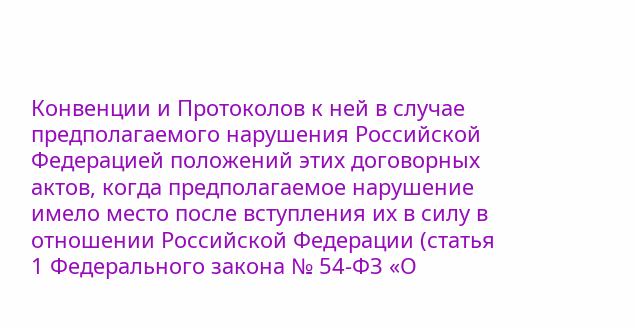Конвенции и Протоколов к ней в случае предполагаемого нарушения Российской Федерацией положений этих договорных актов, когда предполагаемое нарушение имело место после вступления их в силу в отношении Российской Федерации (статья 1 Федерального закона № 54-ФЗ «О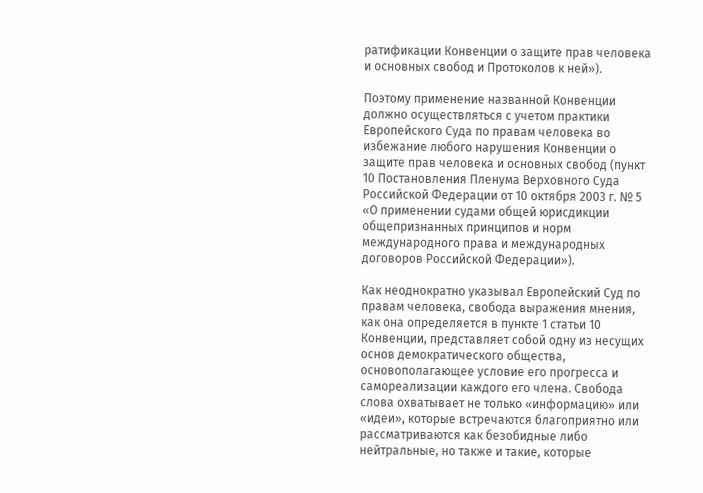ратификации Конвенции о защите прав человека и основных свобод и Протоколов к ней»).

Поэтому применение названной Конвенции должно осуществляться с учетом практики Европейского Суда по правам человека во избежание любого нарушения Конвенции о защите прав человека и основных свобод (пункт 10 Постановления Пленума Верховного Суда Российской Федерации от 10 октября 2003 г. № 5 «О применении судами общей юрисдикции общепризнанных принципов и норм международного права и международных договоров Российской Федерации»).

Как неоднократно указывал Европейский Суд по правам человека, свобода выражения мнения, как она определяется в пункте 1 статьи 10 Конвенции, представляет собой одну из несущих основ демократического общества, основополагающее условие его прогресса и самореализации каждого его члена. Свобода слова охватывает не только «информацию» или «идеи», которые встречаются благоприятно или рассматриваются как безобидные либо нейтральные, но также и такие, которые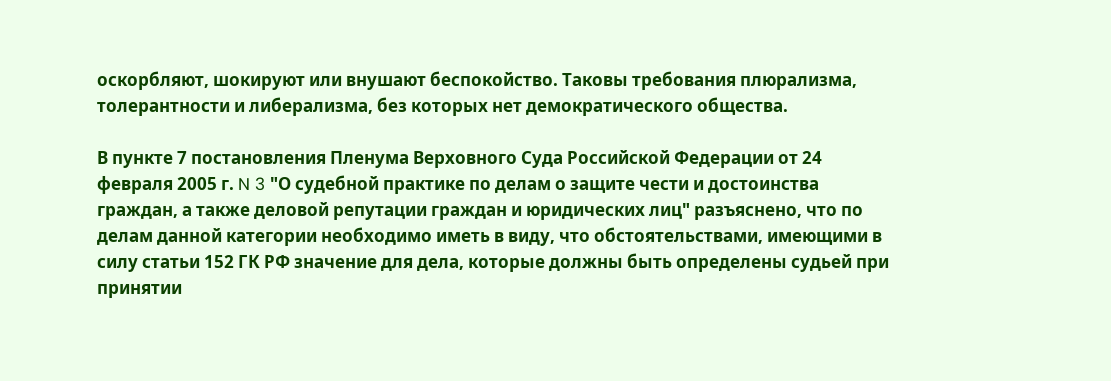оскорбляют, шокируют или внушают беспокойство. Таковы требования плюрализма, толерантности и либерализма, без которых нет демократического общества.

В пункте 7 постановления Пленума Верховного Суда Российской Федерации от 24 февраля 2005 г. N 3 "О судебной практике по делам о защите чести и достоинства граждан, а также деловой репутации граждан и юридических лиц" разъяснено, что по делам данной категории необходимо иметь в виду, что обстоятельствами, имеющими в силу статьи 152 ГК РФ значение для дела, которые должны быть определены судьей при принятии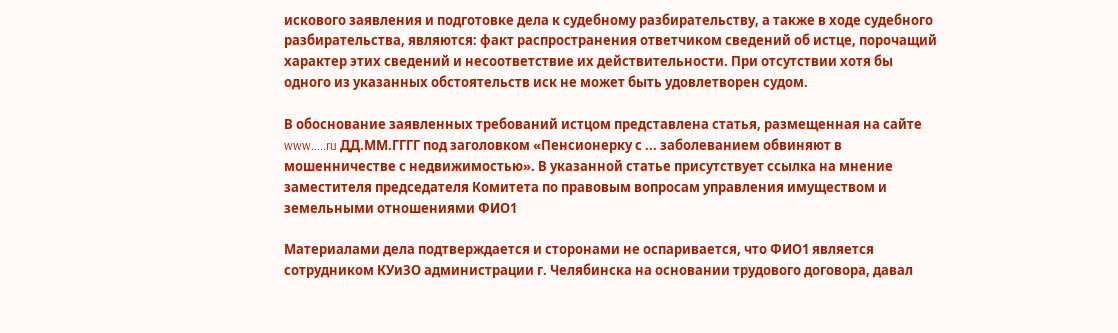искового заявления и подготовке дела к судебному разбирательству, а также в ходе судебного разбирательства, являются: факт распространения ответчиком сведений об истце, порочащий характер этих сведений и несоответствие их действительности. При отсутствии хотя бы одного из указанных обстоятельств иск не может быть удовлетворен судом.

В обоснование заявленных требований истцом представлена статья, размещенная на сайте www.....ru ДД.ММ.ГГГГ под заголовком «Пенсионерку с ... заболеванием обвиняют в мошенничестве с недвижимостью». В указанной статье присутствует ссылка на мнение заместителя председателя Комитета по правовым вопросам управления имуществом и земельными отношениями ФИО1

Материалами дела подтверждается и сторонами не оспаривается, что ФИО1 является сотрудником КУиЗО администрации г. Челябинска на основании трудового договора, давал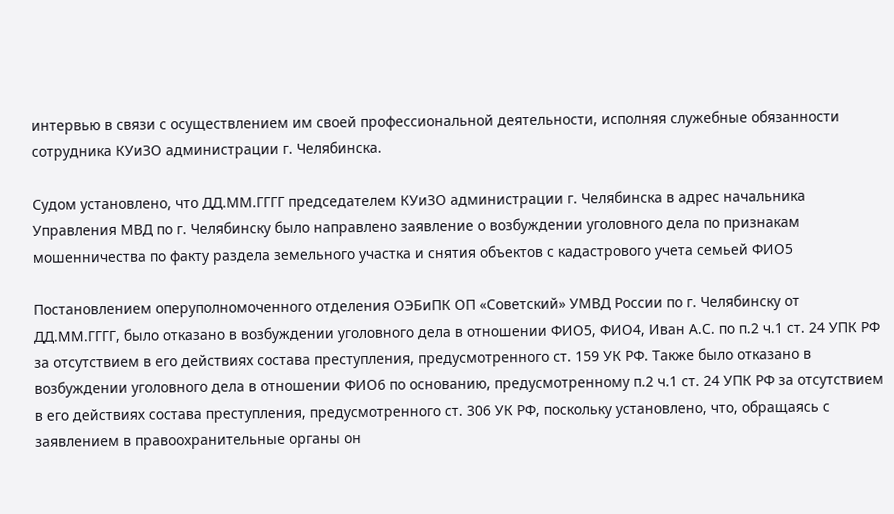интервью в связи с осуществлением им своей профессиональной деятельности, исполняя служебные обязанности сотрудника КУиЗО администрации г. Челябинска.

Судом установлено, что ДД.ММ.ГГГГ председателем КУиЗО администрации г. Челябинска в адрес начальника Управления МВД по г. Челябинску было направлено заявление о возбуждении уголовного дела по признакам мошенничества по факту раздела земельного участка и снятия объектов с кадастрового учета семьей ФИО5

Постановлением оперуполномоченного отделения ОЭБиПК ОП «Советский» УМВД России по г. Челябинску от ДД.ММ.ГГГГ, было отказано в возбуждении уголовного дела в отношении ФИО5, ФИО4, Иван А.С. по п.2 ч.1 ст. 24 УПК РФ за отсутствием в его действиях состава преступления, предусмотренного ст. 159 УК РФ. Также было отказано в возбуждении уголовного дела в отношении ФИО6 по основанию, предусмотренному п.2 ч.1 ст. 24 УПК РФ за отсутствием в его действиях состава преступления, предусмотренного ст. 306 УК РФ, поскольку установлено, что, обращаясь с заявлением в правоохранительные органы он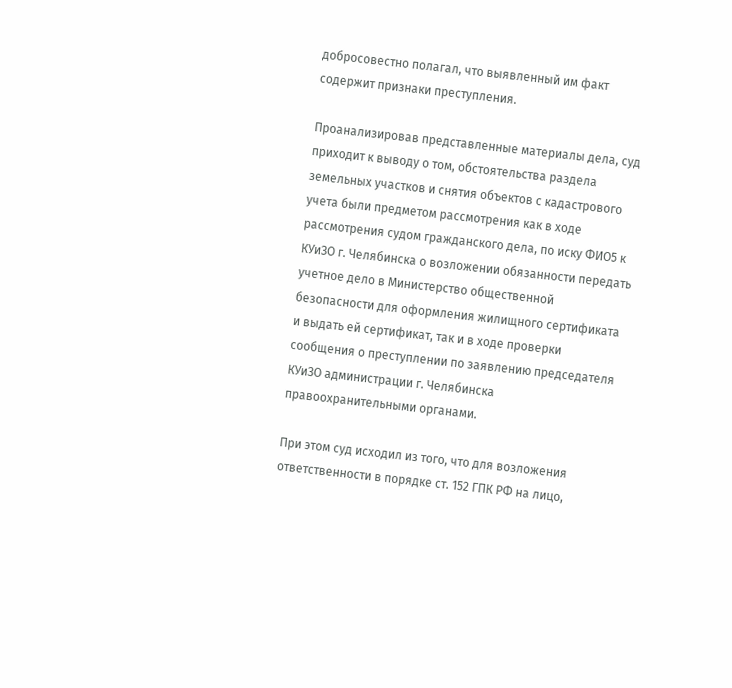добросовестно полагал, что выявленный им факт содержит признаки преступления.

Проанализировав представленные материалы дела, суд приходит к выводу о том, обстоятельства раздела земельных участков и снятия объектов с кадастрового учета были предметом рассмотрения как в ходе рассмотрения судом гражданского дела, по иску ФИО5 к КУиЗО г. Челябинска о возложении обязанности передать учетное дело в Министерство общественной безопасности для оформления жилищного сертификата и выдать ей сертификат, так и в ходе проверки сообщения о преступлении по заявлению председателя КУиЗО администрации г. Челябинска правоохранительными органами.

При этом суд исходил из того, что для возложения ответственности в порядке ст. 152 ГПК РФ на лицо,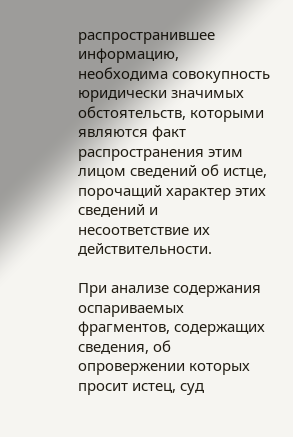распространившее информацию, необходима совокупность юридически значимых обстоятельств, которыми являются факт распространения этим лицом сведений об истце, порочащий характер этих сведений и несоответствие их действительности.

При анализе содержания оспариваемых фрагментов, содержащих сведения, об опровержении которых просит истец, суд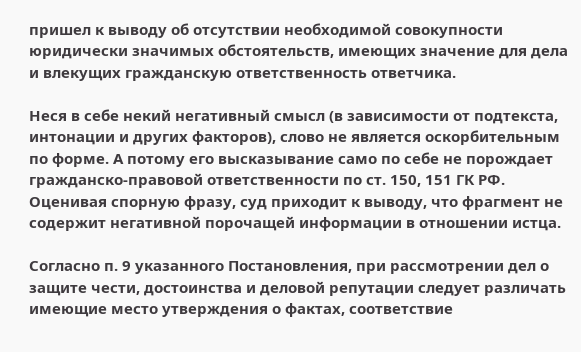пришел к выводу об отсутствии необходимой совокупности юридически значимых обстоятельств, имеющих значение для дела и влекущих гражданскую ответственность ответчика.

Неся в себе некий негативный смысл (в зависимости от подтекста, интонации и других факторов), слово не является оскорбительным по форме. А потому его высказывание само по себе не порождает гражданско-правовой ответственности по ст. 150, 151 ГК РФ. Оценивая спорную фразу, суд приходит к выводу, что фрагмент не содержит негативной порочащей информации в отношении истца.

Согласно п. 9 указанного Постановления, при рассмотрении дел о защите чести, достоинства и деловой репутации следует различать имеющие место утверждения о фактах, соответствие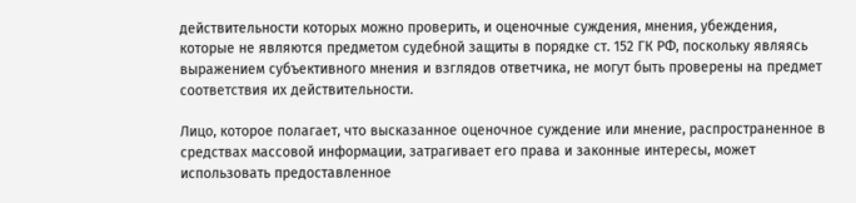действительности которых можно проверить, и оценочные суждения, мнения, убеждения, которые не являются предметом судебной защиты в порядке ст. 152 ГК РФ, поскольку являясь выражением субъективного мнения и взглядов ответчика, не могут быть проверены на предмет соответствия их действительности.

Лицо, которое полагает, что высказанное оценочное суждение или мнение, распространенное в средствах массовой информации, затрагивает его права и законные интересы, может использовать предоставленное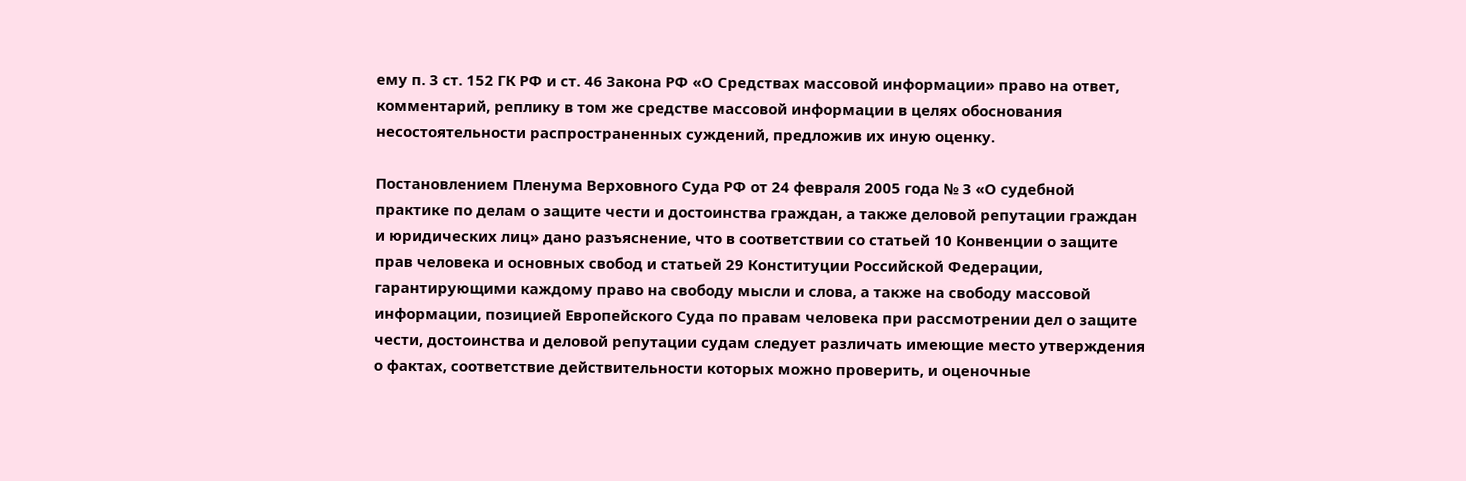ему п. 3 ст. 152 ГК РФ и ст. 46 Закона РФ «О Средствах массовой информации» право на ответ, комментарий, реплику в том же средстве массовой информации в целях обоснования несостоятельности распространенных суждений, предложив их иную оценку.

Постановлением Пленума Верховного Суда РФ от 24 февраля 2005 года № 3 «О судебной практике по делам о защите чести и достоинства граждан, а также деловой репутации граждан и юридических лиц» дано разъяснение, что в соответствии со статьей 10 Конвенции о защите прав человека и основных свобод и статьей 29 Конституции Российской Федерации, гарантирующими каждому право на свободу мысли и слова, а также на свободу массовой информации, позицией Европейского Суда по правам человека при рассмотрении дел о защите чести, достоинства и деловой репутации судам следует различать имеющие место утверждения о фактах, соответствие действительности которых можно проверить, и оценочные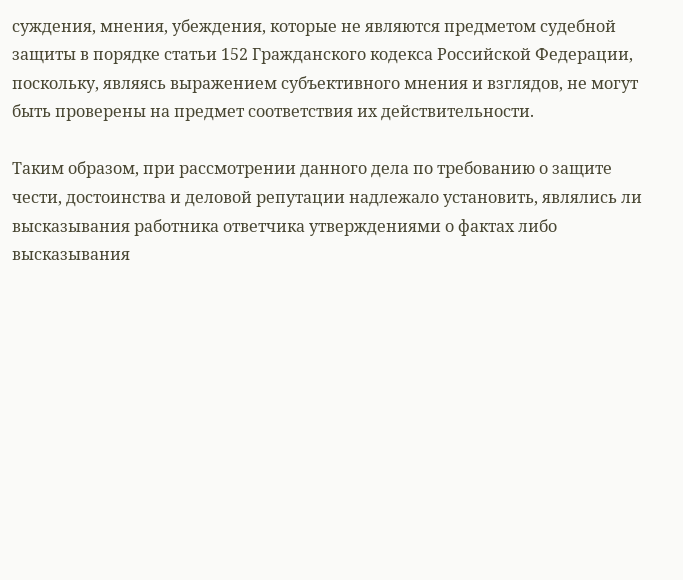суждения, мнения, убеждения, которые не являются предметом судебной защиты в порядке статьи 152 Гражданского кодекса Российской Федерации, поскольку, являясь выражением субъективного мнения и взглядов, не могут быть проверены на предмет соответствия их действительности.

Таким образом, при рассмотрении данного дела по требованию о защите чести, достоинства и деловой репутации надлежало установить, являлись ли высказывания работника ответчика утверждениями о фактах либо высказывания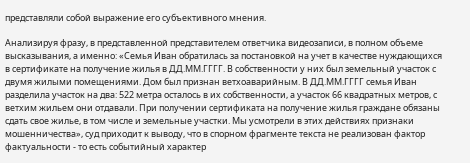представляли собой выражение его субъективного мнения.

Анализируя фразу, в представленной представителем ответчика видеозаписи, в полном объеме высказывания, а именно: «Семья Иван обратилась за постановкой на учет в качестве нуждающихся в сертификате на получение жилья в ДД.ММ.ГГГГ. В собственности у них был земельный участок с двумя жилыми помещениями. Дом был признан ветхоаварийным. В ДД.ММ.ГГГГ семья Иван разделила участок на два: 522 метра осталось в их собственности, а участок 66 квадратных метров, с ветхим жильем они отдавали. При получении сертификата на получение жилья граждане обязаны сдать свое жилье, в том числе и земельные участки. Мы усмотрели в этих действиях признаки мошенничества», суд приходит к выводу, что в спорном фрагменте текста не реализован фактор фактуальности - то есть событийный характер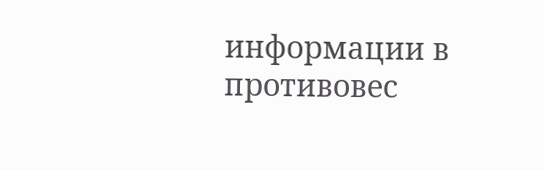информации в противовес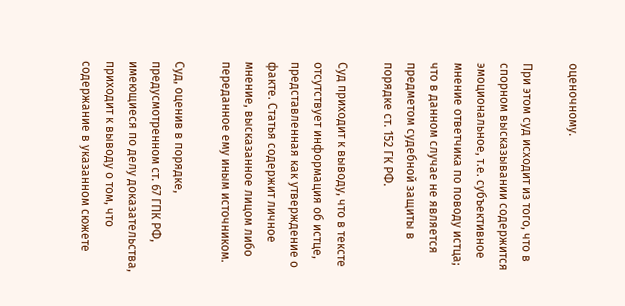оценочному.

При этом суд исходит из того, что в спорном высказывании содержится эмоциональное, т.е. субъективное мнение ответчика по поводу истца; что в данном случае не является предметом судебной защиты в порядке ст. 152 ГК РФ.

Суд приходит к выводу, что в тексте отсутствует информация об истце, представленная как утверждение о факте. Статья содержит личное мнение, высказанное лицом либо переданное ему иным источником.

Суд, оценив в порядке, предусмотренном ст. 67 ГПК РФ, имеющиеся по делу доказательства, приходит к выводу о том, что содержание в указанном сюжете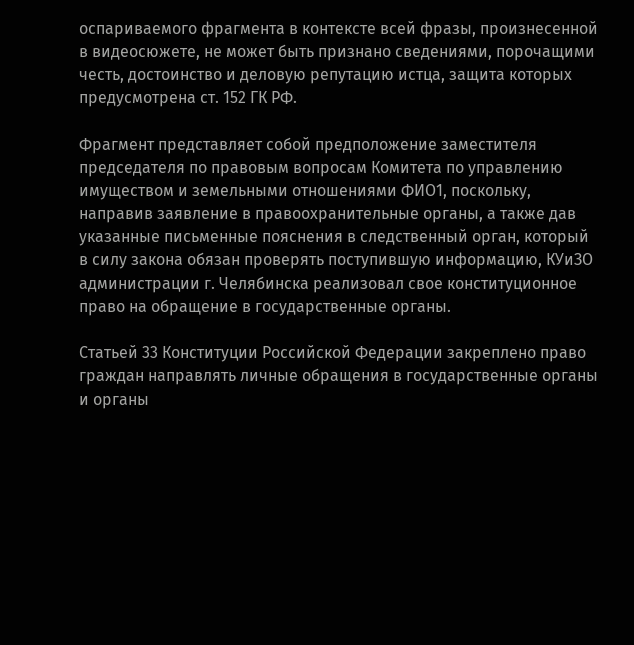оспариваемого фрагмента в контексте всей фразы, произнесенной в видеосюжете, не может быть признано сведениями, порочащими честь, достоинство и деловую репутацию истца, защита которых предусмотрена ст. 152 ГК РФ.

Фрагмент представляет собой предположение заместителя председателя по правовым вопросам Комитета по управлению имуществом и земельными отношениями ФИО1, поскольку, направив заявление в правоохранительные органы, а также дав указанные письменные пояснения в следственный орган, который в силу закона обязан проверять поступившую информацию, КУиЗО администрации г. Челябинска реализовал свое конституционное право на обращение в государственные органы.

Статьей 33 Конституции Российской Федерации закреплено право граждан направлять личные обращения в государственные органы и органы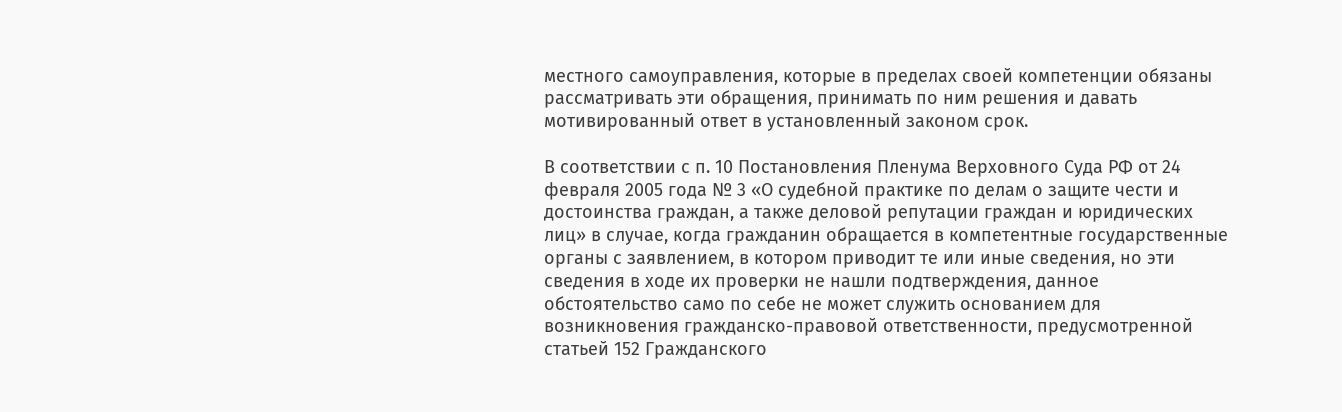местного самоуправления, которые в пределах своей компетенции обязаны рассматривать эти обращения, принимать по ним решения и давать мотивированный ответ в установленный законом срок.

В соответствии с п. 10 Постановления Пленума Верховного Суда РФ от 24 февраля 2005 года № 3 «О судебной практике по делам о защите чести и достоинства граждан, а также деловой репутации граждан и юридических лиц» в случае, когда гражданин обращается в компетентные государственные органы с заявлением, в котором приводит те или иные сведения, но эти сведения в ходе их проверки не нашли подтверждения, данное обстоятельство само по себе не может служить основанием для возникновения гражданско-правовой ответственности, предусмотренной статьей 152 Гражданского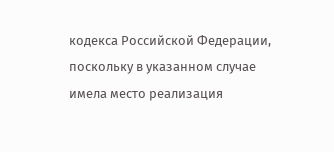кодекса Российской Федерации, поскольку в указанном случае имела место реализация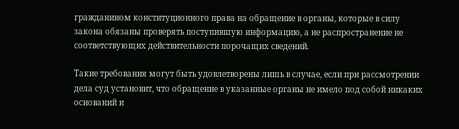гражданином конституционного права на обращение в органы, которые в силу закона обязаны проверять поступившую информацию, а не распространение не соответствующих действительности порочащих сведений.

Такие требования могут быть удовлетворены лишь в случае, если при рассмотрении дела суд установит, что обращение в указанные органы не имело под собой никаких оснований и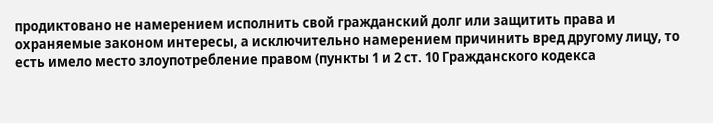продиктовано не намерением исполнить свой гражданский долг или защитить права и охраняемые законом интересы, а исключительно намерением причинить вред другому лицу, то есть имело место злоупотребление правом (пункты 1 и 2 ст. 10 Гражданского кодекса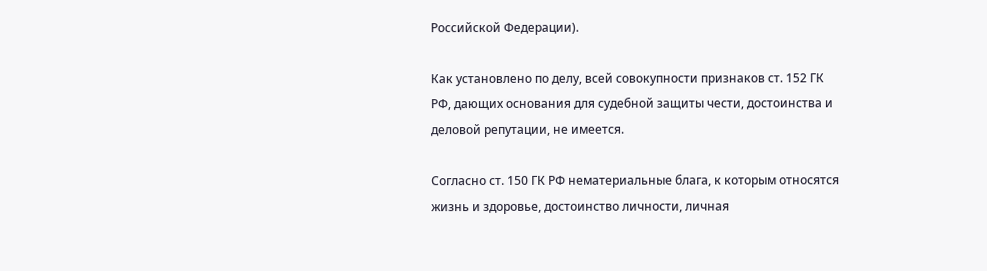Российской Федерации).

Как установлено по делу, всей совокупности признаков ст. 152 ГК РФ, дающих основания для судебной защиты чести, достоинства и деловой репутации, не имеется.

Согласно ст. 150 ГК РФ нематериальные блага, к которым относятся жизнь и здоровье, достоинство личности, личная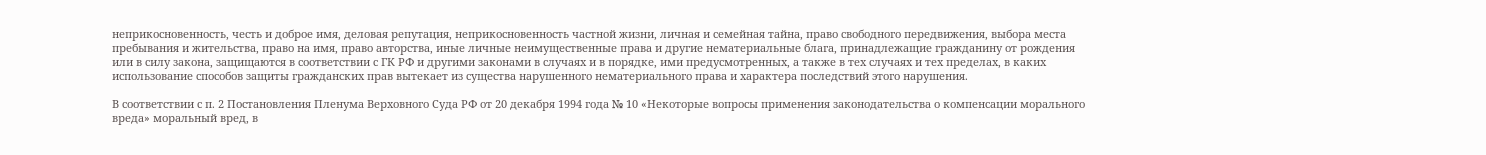неприкосновенность, честь и доброе имя, деловая репутация, неприкосновенность частной жизни, личная и семейная тайна, право свободного передвижения, выбора места пребывания и жительства, право на имя, право авторства, иные личные неимущественные права и другие нематериальные блага, принадлежащие гражданину от рождения или в силу закона, защищаются в соответствии с ГК РФ и другими законами в случаях и в порядке, ими предусмотренных, а также в тех случаях и тех пределах, в каких использование способов защиты гражданских прав вытекает из существа нарушенного нематериального права и характера последствий этого нарушения.

В соответствии с п. 2 Постановления Пленума Верховного Суда РФ от 20 декабря 1994 года № 10 «Некоторые вопросы применения законодательства о компенсации морального вреда» моральный вред, в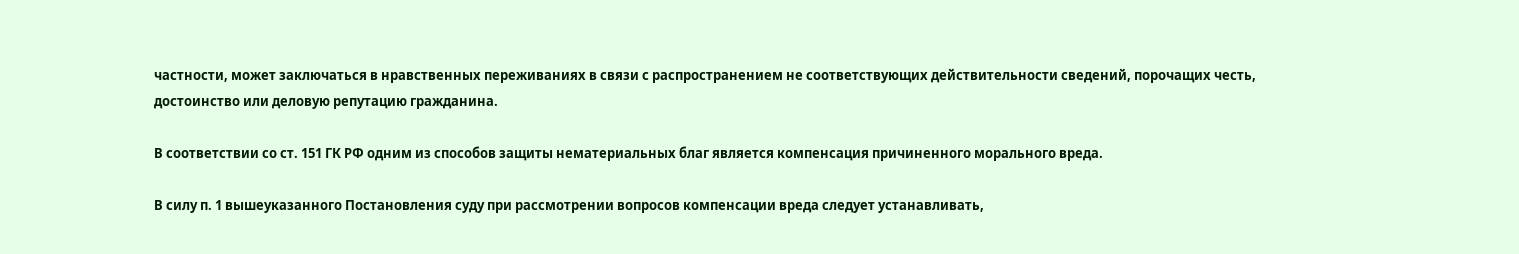частности, может заключаться в нравственных переживаниях в связи с распространением не соответствующих действительности сведений, порочащих честь, достоинство или деловую репутацию гражданина.

В соответствии со ст. 151 ГК РФ одним из способов защиты нематериальных благ является компенсация причиненного морального вреда.

В силу п. 1 вышеуказанного Постановления суду при рассмотрении вопросов компенсации вреда следует устанавливать,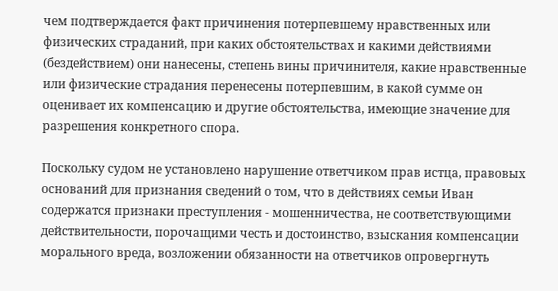чем подтверждается факт причинения потерпевшему нравственных или физических страданий, при каких обстоятельствах и какими действиями (бездействием) они нанесены, степень вины причинителя, какие нравственные или физические страдания перенесены потерпевшим, в какой сумме он оценивает их компенсацию и другие обстоятельства, имеющие значение для разрешения конкретного спора.

Поскольку судом не установлено нарушение ответчиком прав истца, правовых оснований для признания сведений о том, что в действиях семьи Иван содержатся признаки преступления - мошенничества, не соответствующими действительности, порочащими честь и достоинство, взыскания компенсации морального вреда, возложении обязанности на ответчиков опровергнуть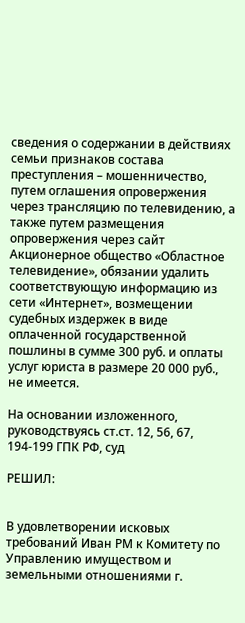сведения о содержании в действиях семьи признаков состава преступления – мошенничество, путем оглашения опровержения через трансляцию по телевидению, а также путем размещения опровержения через сайт Акционерное общество «Областное телевидение», обязании удалить соответствующую информацию из сети «Интернет», возмещении судебных издержек в виде оплаченной государственной пошлины в сумме 300 руб. и оплаты услуг юриста в размере 20 000 руб., не имеется.

На основании изложенного, руководствуясь ст.ст. 12, 56, 67, 194-199 ГПК РФ, суд

РЕШИЛ:


В удовлетворении исковых требований Иван РМ к Комитету по Управлению имуществом и земельными отношениями г.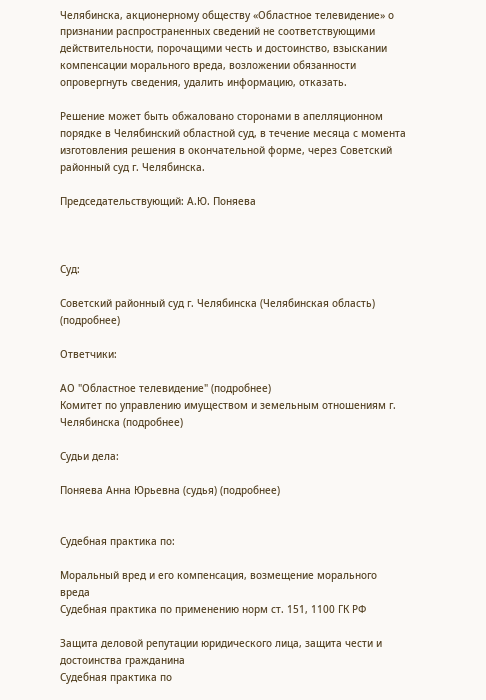Челябинска, акционерному обществу «Областное телевидение» о признании распространенных сведений не соответствующими действительности, порочащими честь и достоинство, взыскании компенсации морального вреда, возложении обязанности опровергнуть сведения, удалить информацию, отказать.

Решение может быть обжаловано сторонами в апелляционном порядке в Челябинский областной суд, в течение месяца с момента изготовления решения в окончательной форме, через Советский районный суд г. Челябинска.

Председательствующий: А.Ю. Поняева



Суд:

Советский районный суд г. Челябинска (Челябинская область) (подробнее)

Ответчики:

АО "Областное телевидение" (подробнее)
Комитет по управлению имуществом и земельным отношениям г. Челябинска (подробнее)

Судьи дела:

Поняева Анна Юрьевна (судья) (подробнее)


Судебная практика по:

Моральный вред и его компенсация, возмещение морального вреда
Судебная практика по применению норм ст. 151, 1100 ГК РФ

Защита деловой репутации юридического лица, защита чести и достоинства гражданина
Судебная практика по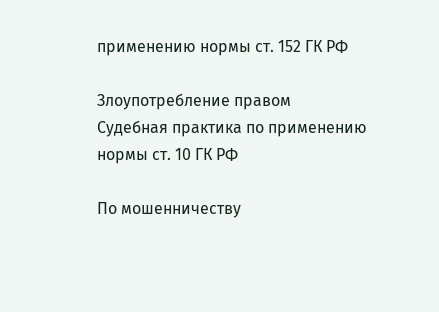применению нормы ст. 152 ГК РФ

Злоупотребление правом
Судебная практика по применению нормы ст. 10 ГК РФ

По мошенничеству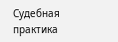Судебная практика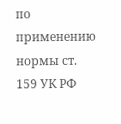по применению нормы ст. 159 УК РФ